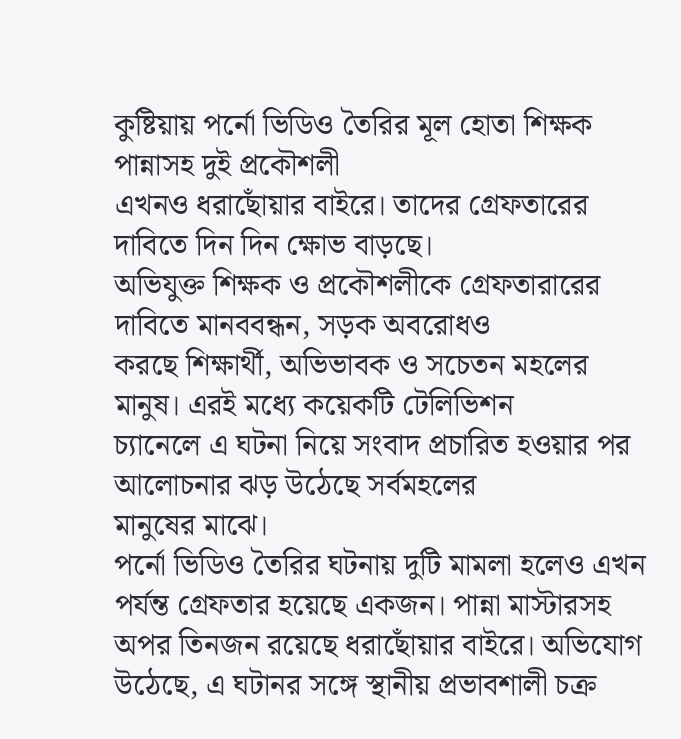কুষ্টিয়ায় পর্নো ভিডিও তৈরির মূল হোতা শিক্ষক পান্নাসহ দুই প্রকৌশলী
এখনও ধরাছোঁয়ার বাইরে। তাদের গ্রেফতারের দাবিতে দিন দিন ক্ষোভ বাড়ছে।
অভিযুক্ত শিক্ষক ও প্রকৌশলীকে গ্রেফতারারের দাবিতে মানববন্ধন, সড়ক অবরোধও
করছে শিক্ষার্থী, অভিভাবক ও সচেতন মহলের মানুষ। এরই মধ্যে কয়েকটি টেলিভিশন
চ্যানেলে এ ঘটনা নিয়ে সংবাদ প্রচারিত হওয়ার পর আলোচনার ঝড় উঠেছে সর্বমহলের
মানুষের মাঝে।
পর্নো ভিডিও তৈরির ঘটনায় দুটি মামলা হলেও এখন পর্যন্ত গ্রেফতার হয়েছে একজন। পান্না মাস্টারসহ অপর তিনজন রয়েছে ধরাছোঁয়ার বাইরে। অভিযোগ উঠেছে, এ ঘটানর সঙ্গে স্থানীয় প্রভাবশালী চক্র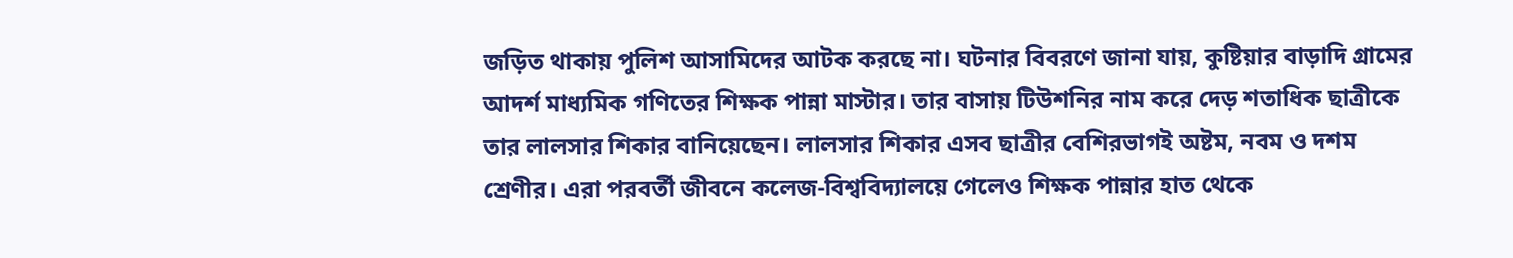জড়িত থাকায় পুলিশ আসামিদের আটক করছে না। ঘটনার বিবরণে জানা যায়, কুষ্টিয়ার বাড়াদি গ্রামের আদর্শ মাধ্যমিক গণিতের শিক্ষক পান্না মাস্টার। তার বাসায় টিউশনির নাম করে দেড় শতাধিক ছাত্রীকে তার লালসার শিকার বানিয়েছেন। লালসার শিকার এসব ছাত্রীর বেশিরভাগই অষ্টম, নবম ও দশম শ্রেণীর। এরা পরবর্তী জীবনে কলেজ-বিশ্ববিদ্যালয়ে গেলেও শিক্ষক পান্নার হাত থেকে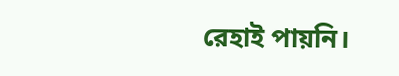রেহাই পায়নি।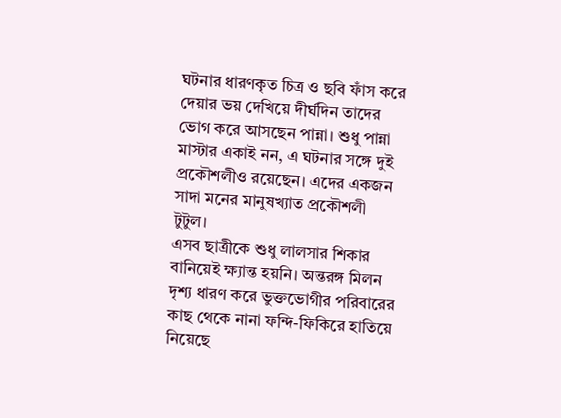ঘটনার ধারণকৃত চিত্র ও ছবি ফাঁস করে দেয়ার ভয় দেখিয়ে দীর্ঘদিন তাদের ভোগ করে আসছেন পান্না। শুধু পান্না মাস্টার একাই নন, এ ঘটনার সঙ্গে দুই প্রকৌশলীও রয়েছেন। এদের একজন সাদা মনের মানুষখ্যাত প্রকৌশলী টুটুল।
এসব ছাত্রীকে শুধু লালসার শিকার বানিয়েই ক্ষ্যান্ত হয়নি। অন্তরঙ্গ মিলন দৃশ্য ধারণ করে ভুক্তভোগীর পরিবারের কাছ থেকে নানা ফন্দি-ফিকিরে হাতিয়ে নিয়েছে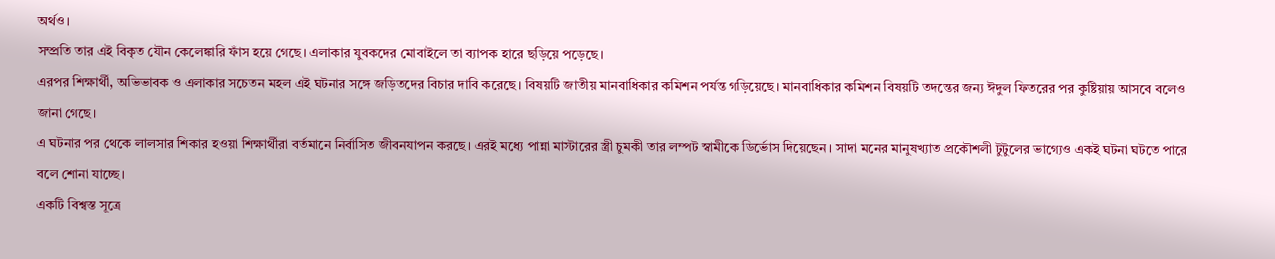অর্থও।
সম্প্রতি তার এই বিকৃত যৌন কেলেঙ্কারি ফাঁস হয়ে গেছে। এলাকার যুবকদের মোবাইলে তা ব্যাপক হারে ছড়িয়ে পড়েছে।
এরপর শিক্ষার্থী, অভিভাবক ও এলাকার সচেতন মহল এই ঘটনার সঙ্গে জড়িতদের বিচার দাবি করেছে। বিষয়টি জাতীয় মানবাধিকার কমিশন পর্যন্ত গড়িয়েছে। মানবাধিকার কমিশন বিষয়টি তদন্তের জন্য ঈদুল ফিতরের পর কুষ্টিয়ায় আসবে বলেও জানা গেছে।
এ ঘটনার পর থেকে লালসার শিকার হওয়া শিক্ষার্থীরা বর্তমানে নির্বাসিত জীবনযাপন করছে। এরই মধ্যে পান্না মাস্টারের স্ত্রী চুমকী তার লম্পট স্বামীকে ডির্ভোস দিয়েছেন। সাদা মনের মানুষখ্যাত প্রকৌশলী টুটুলের ভাগ্যেও একই ঘটনা ঘটতে পারে বলে শোনা যাচ্ছে।
একটি বিশ্বস্ত সূত্রে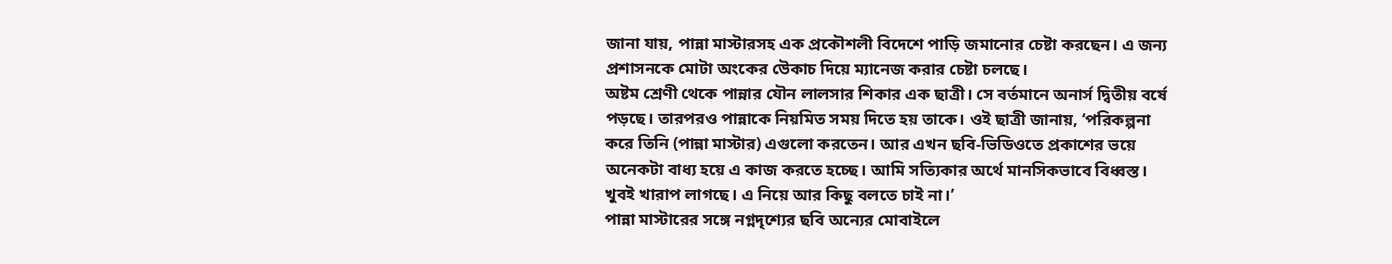জানা যায়, পান্না মাস্টারসহ এক প্রকৌশলী বিদেশে পাড়ি জমানোর চেষ্টা করছেন। এ জন্য প্রশাসনকে মোটা অংকের উেকাচ দিয়ে ম্যানেজ করার চেষ্টা চলছে।
অষ্টম শ্রেণী থেকে পান্নার যৌন লালসার শিকার এক ছাত্রী। সে বর্তমানে অনার্স দ্বিতীয় বর্ষে পড়ছে। তারপরও পান্নাকে নিয়মিত সময় দিতে হয় তাকে। ওই ছাত্রী জানায়, ‘পরিকল্পনা করে তিনি (পান্না মাস্টার) এগুলো করতেন। আর এখন ছবি-ভিডিওতে প্রকাশের ভয়ে অনেকটা বাধ্য হয়ে এ কাজ করতে হচ্ছে। আমি সত্যিকার অর্থে মানসিকভাবে বিধ্বস্ত। খুবই খারাপ লাগছে। এ নিয়ে আর কিছু বলতে চাই না।’
পান্না মাস্টারের সঙ্গে নগ্নদৃশ্যের ছবি অন্যের মোবাইলে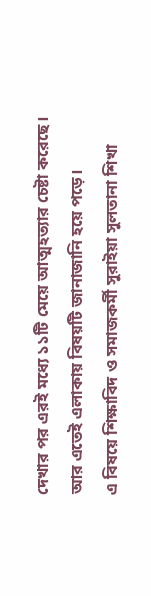দেখার পর এরই মধ্যে ১১টি মেয়ে আত্মহত্যার চেষ্টা করেছে। আর এতেই এলাকায় বিষয়টি জানাজানি হয়ে পড়ে।
এ বিষয়ে শিক্ষাবিদ ও সমাজকর্মী সুরাইয়া সুলতানা শিখা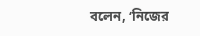বলেন, ‘নিজের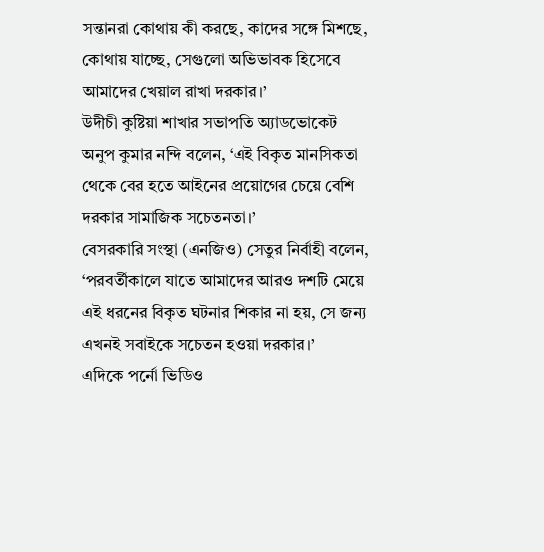সন্তানরা কোথায় কী করছে, কাদের সঙ্গে মিশছে, কোথায় যাচ্ছে, সেগুলো অভিভাবক হিসেবে আমাদের খেয়াল রাখা দরকার।’
উদীচী কুষ্টিয়া শাখার সভাপতি অ্যাডভোকেট অনুপ কুমার নন্দি বলেন, ‘এই বিকৃত মানসিকতা থেকে বের হতে আইনের প্রয়োগের চেয়ে বেশি দরকার সামাজিক সচেতনতা।’
বেসরকারি সংস্থা (এনজিও) সেতুর নির্বাহী বলেন, ‘পরবর্তীকালে যাতে আমাদের আরও দশটি মেয়ে এই ধরনের বিকৃত ঘটনার শিকার না হয়, সে জন্য এখনই সবাইকে সচেতন হওয়া দরকার।’
এদিকে পর্নো ভিডিও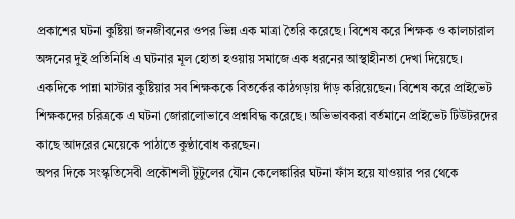প্রকাশের ঘটনা কুষ্টিয়া জনজীবনের ওপর ভিন্ন এক মাত্রা তৈরি করেছে। বিশেষ করে শিক্ষক ও কালচারাল অঙ্গনের দুই প্রতিনিধি এ ঘটনার মূল হোতা হওয়ায় সমাজে এক ধরনের আস্থাহীনতা দেখা দিয়েছে।
একদিকে পান্না মাস্টার কুষ্টিয়ার সব শিক্ষককে বিতর্কের কাঠগড়ায় দাঁড় করিয়েছেন। বিশেষ করে প্রাইভেট শিক্ষকদের চরিত্রকে এ ঘটনা জোরালোভাবে প্রশ্নবিদ্ধ করেছে। অভিভাবকরা বর্তমানে প্রাইভেট টিউটরদের কাছে আদরের মেয়েকে পাঠাতে কুণ্ঠাবোধ করছেন।
অপর দিকে সংস্কৃতিসেবী প্রকৌশলী টুটুলের যৌন কেলেঙ্কারির ঘটনা ফাঁস হয়ে যাওয়ার পর থেকে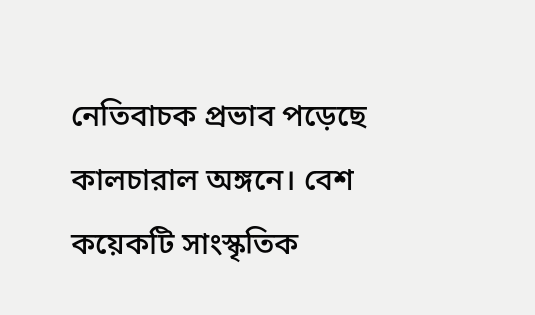নেতিবাচক প্রভাব পড়েছে কালচারাল অঙ্গনে। বেশ কয়েকটি সাংস্কৃতিক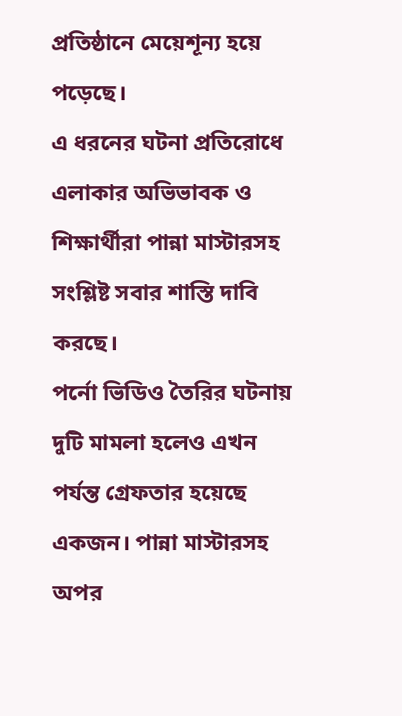প্রতিষ্ঠানে মেয়েশূন্য হয়ে পড়েছে।
এ ধরনের ঘটনা প্রতিরোধে এলাকার অভিভাবক ও শিক্ষার্থীরা পান্না মাস্টারসহ সংশ্লিষ্ট সবার শাস্তি দাবি করছে।
পর্নো ভিডিও তৈরির ঘটনায় দুটি মামলা হলেও এখন পর্যন্ত গ্রেফতার হয়েছে একজন। পান্না মাস্টারসহ অপর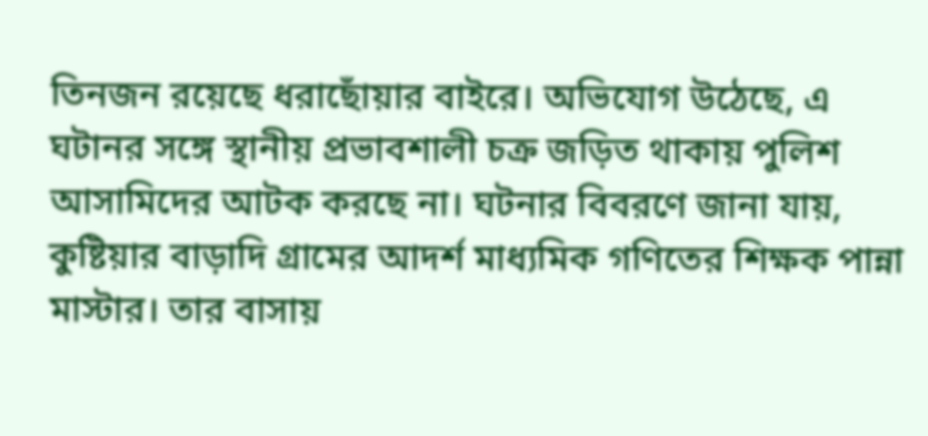তিনজন রয়েছে ধরাছোঁয়ার বাইরে। অভিযোগ উঠেছে, এ ঘটানর সঙ্গে স্থানীয় প্রভাবশালী চক্র জড়িত থাকায় পুলিশ আসামিদের আটক করছে না। ঘটনার বিবরণে জানা যায়, কুষ্টিয়ার বাড়াদি গ্রামের আদর্শ মাধ্যমিক গণিতের শিক্ষক পান্না মাস্টার। তার বাসায়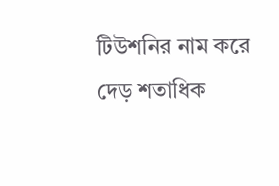টিউশনির নাম করে দেড় শতাধিক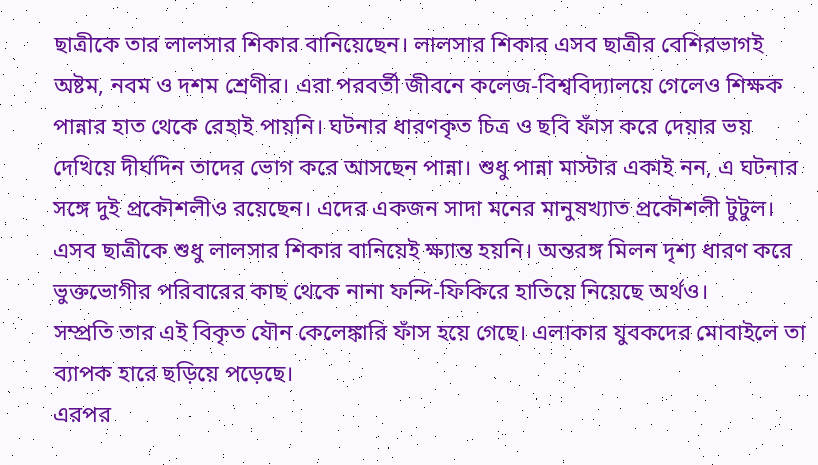ছাত্রীকে তার লালসার শিকার বানিয়েছেন। লালসার শিকার এসব ছাত্রীর বেশিরভাগই অষ্টম, নবম ও দশম শ্রেণীর। এরা পরবর্তী জীবনে কলেজ-বিশ্ববিদ্যালয়ে গেলেও শিক্ষক পান্নার হাত থেকে রেহাই পায়নি। ঘটনার ধারণকৃত চিত্র ও ছবি ফাঁস করে দেয়ার ভয় দেখিয়ে দীর্ঘদিন তাদের ভোগ করে আসছেন পান্না। শুধু পান্না মাস্টার একাই নন, এ ঘটনার সঙ্গে দুই প্রকৌশলীও রয়েছেন। এদের একজন সাদা মনের মানুষখ্যাত প্রকৌশলী টুটুল।
এসব ছাত্রীকে শুধু লালসার শিকার বানিয়েই ক্ষ্যান্ত হয়নি। অন্তরঙ্গ মিলন দৃশ্য ধারণ করে ভুক্তভোগীর পরিবারের কাছ থেকে নানা ফন্দি-ফিকিরে হাতিয়ে নিয়েছে অর্থও।
সম্প্রতি তার এই বিকৃত যৌন কেলেঙ্কারি ফাঁস হয়ে গেছে। এলাকার যুবকদের মোবাইলে তা ব্যাপক হারে ছড়িয়ে পড়েছে।
এরপর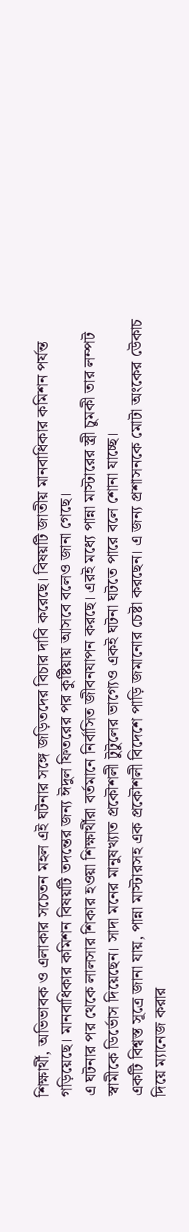শিক্ষার্থী, অভিভাবক ও এলাকার সচেতন মহল এই ঘটনার সঙ্গে জড়িতদের বিচার দাবি করেছে। বিষয়টি জাতীয় মানবাধিকার কমিশন পর্যন্ত গড়িয়েছে। মানবাধিকার কমিশন বিষয়টি তদন্তের জন্য ঈদুল ফিতরের পর কুষ্টিয়ায় আসবে বলেও জানা গেছে।
এ ঘটনার পর থেকে লালসার শিকার হওয়া শিক্ষার্থীরা বর্তমানে নির্বাসিত জীবনযাপন করছে। এরই মধ্যে পান্না মাস্টারের স্ত্রী চুমকী তার লম্পট স্বামীকে ডির্ভোস দিয়েছেন। সাদা মনের মানুষখ্যাত প্রকৌশলী টুটুলের ভাগ্যেও একই ঘটনা ঘটতে পারে বলে শোনা যাচ্ছে।
একটি বিশ্বস্ত সূত্রে জানা যায়, পান্না মাস্টারসহ এক প্রকৌশলী বিদেশে পাড়ি জমানোর চেষ্টা করছেন। এ জন্য প্রশাসনকে মোটা অংকের উেকাচ দিয়ে ম্যানেজ করার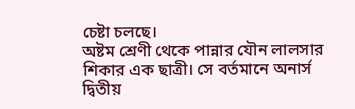চেষ্টা চলছে।
অষ্টম শ্রেণী থেকে পান্নার যৌন লালসার শিকার এক ছাত্রী। সে বর্তমানে অনার্স দ্বিতীয়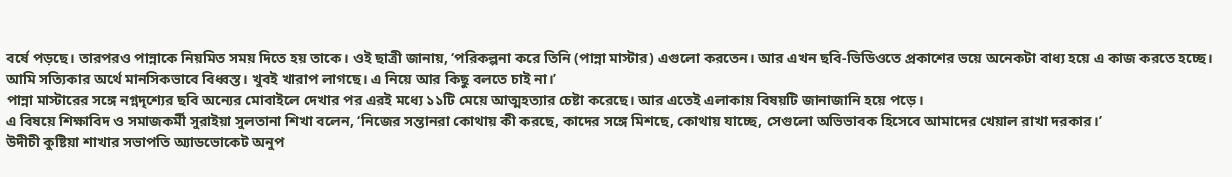বর্ষে পড়ছে। তারপরও পান্নাকে নিয়মিত সময় দিতে হয় তাকে। ওই ছাত্রী জানায়, ‘পরিকল্পনা করে তিনি (পান্না মাস্টার) এগুলো করতেন। আর এখন ছবি-ভিডিওতে প্রকাশের ভয়ে অনেকটা বাধ্য হয়ে এ কাজ করতে হচ্ছে। আমি সত্যিকার অর্থে মানসিকভাবে বিধ্বস্ত। খুবই খারাপ লাগছে। এ নিয়ে আর কিছু বলতে চাই না।’
পান্না মাস্টারের সঙ্গে নগ্নদৃশ্যের ছবি অন্যের মোবাইলে দেখার পর এরই মধ্যে ১১টি মেয়ে আত্মহত্যার চেষ্টা করেছে। আর এতেই এলাকায় বিষয়টি জানাজানি হয়ে পড়ে।
এ বিষয়ে শিক্ষাবিদ ও সমাজকর্মী সুরাইয়া সুলতানা শিখা বলেন, ‘নিজের সন্তানরা কোথায় কী করছে, কাদের সঙ্গে মিশছে, কোথায় যাচ্ছে, সেগুলো অভিভাবক হিসেবে আমাদের খেয়াল রাখা দরকার।’
উদীচী কুষ্টিয়া শাখার সভাপতি অ্যাডভোকেট অনুপ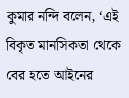কুমার নন্দি বলেন, ‘এই বিকৃত মানসিকতা থেকে বের হতে আইনের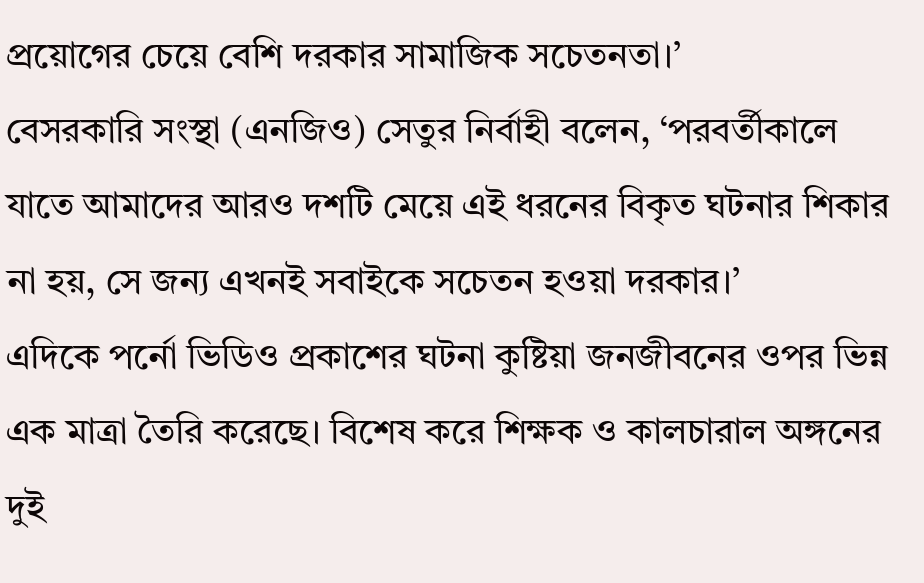প্রয়োগের চেয়ে বেশি দরকার সামাজিক সচেতনতা।’
বেসরকারি সংস্থা (এনজিও) সেতুর নির্বাহী বলেন, ‘পরবর্তীকালে যাতে আমাদের আরও দশটি মেয়ে এই ধরনের বিকৃত ঘটনার শিকার না হয়, সে জন্য এখনই সবাইকে সচেতন হওয়া দরকার।’
এদিকে পর্নো ভিডিও প্রকাশের ঘটনা কুষ্টিয়া জনজীবনের ওপর ভিন্ন এক মাত্রা তৈরি করেছে। বিশেষ করে শিক্ষক ও কালচারাল অঙ্গনের দুই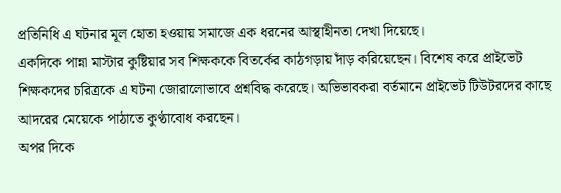প্রতিনিধি এ ঘটনার মূল হোতা হওয়ায় সমাজে এক ধরনের আস্থাহীনতা দেখা দিয়েছে।
একদিকে পান্না মাস্টার কুষ্টিয়ার সব শিক্ষককে বিতর্কের কাঠগড়ায় দাঁড় করিয়েছেন। বিশেষ করে প্রাইভেট শিক্ষকদের চরিত্রকে এ ঘটনা জোরালোভাবে প্রশ্নবিদ্ধ করেছে। অভিভাবকরা বর্তমানে প্রাইভেট টিউটরদের কাছে আদরের মেয়েকে পাঠাতে কুণ্ঠাবোধ করছেন।
অপর দিকে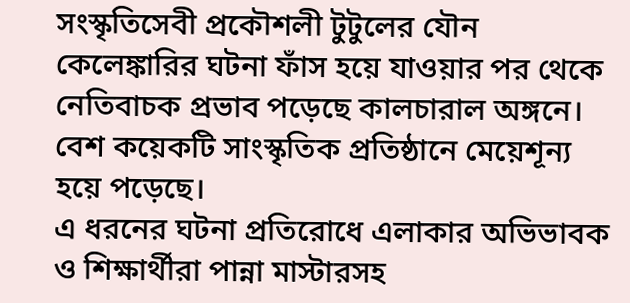সংস্কৃতিসেবী প্রকৌশলী টুটুলের যৌন কেলেঙ্কারির ঘটনা ফাঁস হয়ে যাওয়ার পর থেকে নেতিবাচক প্রভাব পড়েছে কালচারাল অঙ্গনে। বেশ কয়েকটি সাংস্কৃতিক প্রতিষ্ঠানে মেয়েশূন্য হয়ে পড়েছে।
এ ধরনের ঘটনা প্রতিরোধে এলাকার অভিভাবক ও শিক্ষার্থীরা পান্না মাস্টারসহ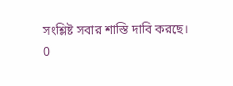সংশ্লিষ্ট সবার শাস্তি দাবি করছে।
0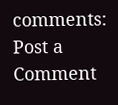comments:
Post a Comment